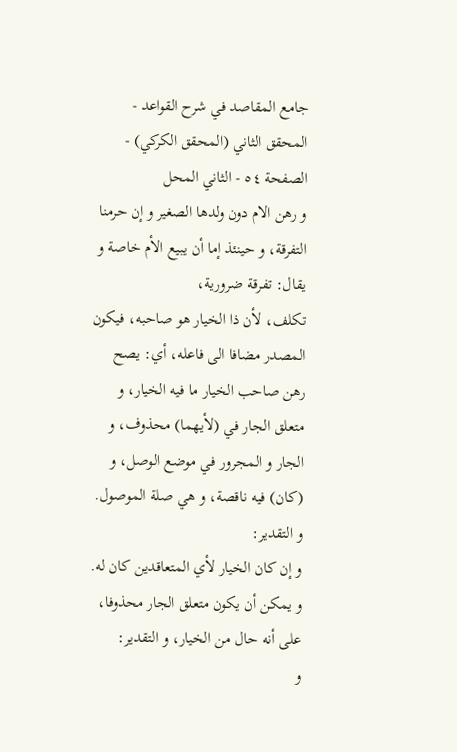جامع المقاصد في شرح القواعد - المحقق الثاني (المحقق الكركي) - الصفحة ٥٤ - الثاني المحل
و رهن الام دون ولدها الصغير و إن حرمنا التفرقة، و حينئذ إما أن يبيع الأم خاصة و يقال: تفرقة ضرورية،
تكلف، لأن ذا الخيار هو صاحبه، فيكون المصدر مضافا الى فاعله، أي: يصح رهن صاحب الخيار ما فيه الخيار، و متعلق الجار في (لأيهما) محذوف، و الجار و المجرور في موضع الوصل، و (كان) فيه ناقصة، و هي صلة الموصول. و التقدير:
و إن كان الخيار لأي المتعاقدين كان له.
و يمكن أن يكون متعلق الجار محذوفا، على أنه حال من الخيار، و التقدير:
و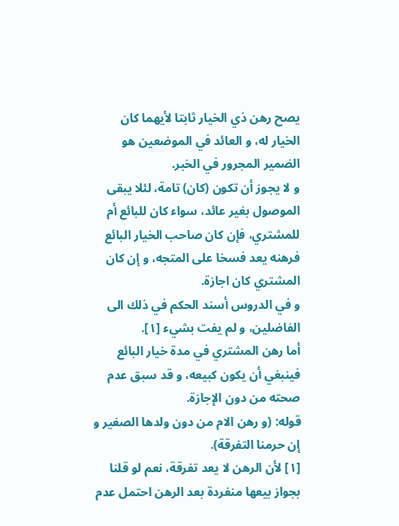يصح رهن ذي الخيار ثابتا لأيهما كان الخيار له، و العائد في الموضعين هو الضمير المجرور في الخبر.
و لا يجوز أن تكون (كان) تامة، لئلا يبقى الموصول بغير عائد، سواء كان للبائع أم للمشتري، فإن كان صاحب الخيار البائع فرهنه يعد فسخا على المتجه، و إن كان المشتري كان اجازة.
و في الدروس أسند الحكم في ذلك الى الفاضلين، و لم يفت بشيء [١].
أما رهن المشتري في مدة خيار البائع فينبغي أن يكون كبيعه، و قد سبق عدم صحته من دون الإجازة.
قوله: (و رهن الام من دون ولدها الصغير و إن حرمنا التفرقة).
[١] لأن الرهن لا يعد تفرقة، نعم لو قلنا بجواز بيعها منفردة بعد الرهن احتمل عدم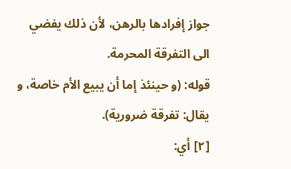جواز إفرادها بالرهن، لأن ذلك يفضي الى التفرقة المحرمة.
قوله: (و حينئذ إما أن يبيع الأم خاصة، و يقال: تفرقة ضرورية).
[٢] أي: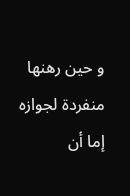و حين رهنها منفردة لجوازه إما أن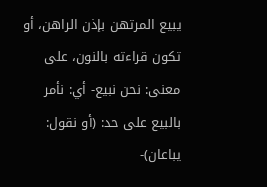يبيع المرتهن بإذن الراهن، أو تكون قراءته بالنون، على معنى: نحن نبيع- أي: نأمر بالبيع على حد: (أو نقول:
يباعان)-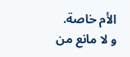الأم خاصة.
و لا مانع من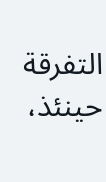التفرقة حينئذ،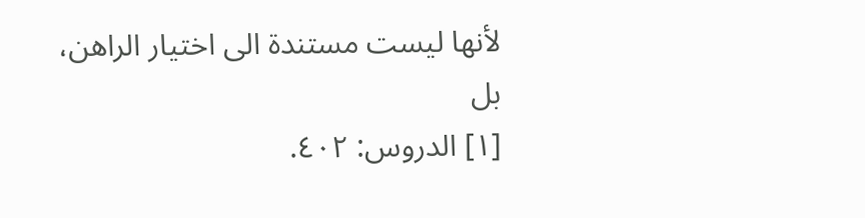لأنها ليست مستندة الى اختيار الراهن، بل
[١] الدروس: ٤٠٢.